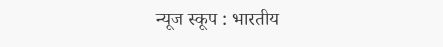न्यूज स्कूप : भारतीय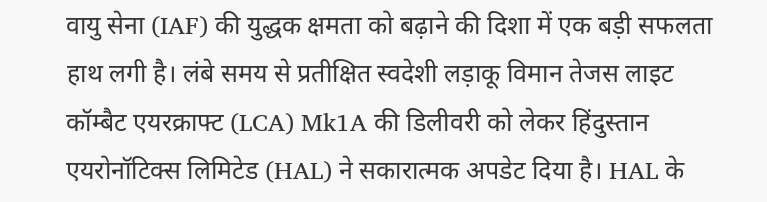वायु सेना (IAF) की युद्धक क्षमता को बढ़ाने की दिशा में एक बड़ी सफलता हाथ लगी है। लंबे समय से प्रतीक्षित स्वदेशी लड़ाकू विमान तेजस लाइट कॉम्बैट एयरक्राफ्ट (LCA) Mk1A की डिलीवरी को लेकर हिंदुस्तान एयरोनॉटिक्स लिमिटेड (HAL) ने सकारात्मक अपडेट दिया है। HAL के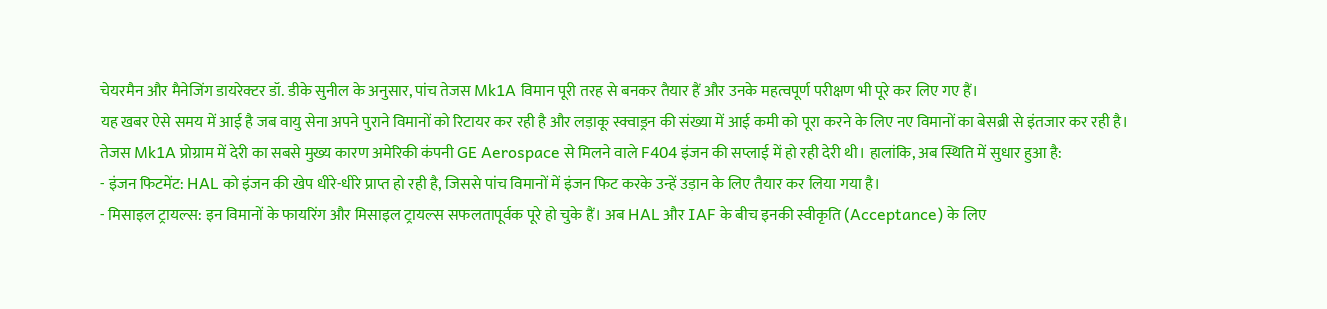चेयरमैन और मैनेजिंग डायरेक्टर डॉ. डीके सुनील के अनुसार, पांच तेजस Mk1A विमान पूरी तरह से बनकर तैयार हैं और उनके महत्वपूर्ण परीक्षण भी पूरे कर लिए गए हैं।
यह खबर ऐसे समय में आई है जब वायु सेना अपने पुराने विमानों को रिटायर कर रही है और लड़ाकू स्क्वाड्रन की संख्या में आई कमी को पूरा करने के लिए नए विमानों का बेसब्री से इंतजार कर रही है।
तेजस Mk1A प्रोग्राम में देरी का सबसे मुख्य कारण अमेरिकी कंपनी GE Aerospace से मिलने वाले F404 इंजन की सप्लाई में हो रही देरी थी। हालांकि, अब स्थिति में सुधार हुआ है:
- इंजन फिटमेंट: HAL को इंजन की खेप धीरे-धीरे प्राप्त हो रही है, जिससे पांच विमानों में इंजन फिट करके उन्हें उड़ान के लिए तैयार कर लिया गया है।
- मिसाइल ट्रायल्स: इन विमानों के फायरिंग और मिसाइल ट्रायल्स सफलतापूर्वक पूरे हो चुके हैं। अब HAL और IAF के बीच इनकी स्वीकृति (Acceptance) के लिए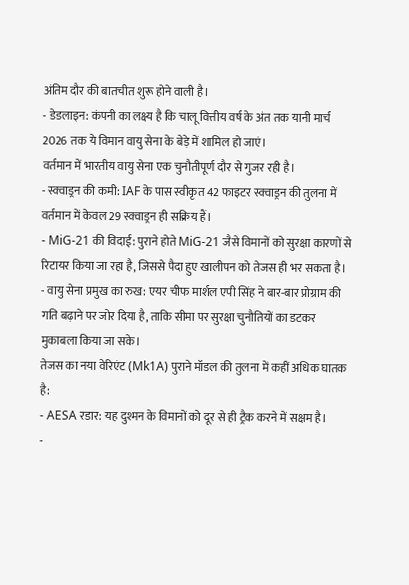अंतिम दौर की बातचीत शुरू होने वाली है।
- डेडलाइन: कंपनी का लक्ष्य है कि चालू वित्तीय वर्ष के अंत तक यानी मार्च 2026 तक ये विमान वायु सेना के बेड़े में शामिल हो जाएं।
वर्तमान में भारतीय वायु सेना एक चुनौतीपूर्ण दौर से गुजर रही है।
- स्क्वाड्रन की कमी: IAF के पास स्वीकृत 42 फाइटर स्क्वाड्रन की तुलना में वर्तमान में केवल 29 स्क्वाड्रन ही सक्रिय हैं।
- MiG-21 की विदाई: पुराने होते MiG-21 जैसे विमानों को सुरक्षा कारणों से रिटायर किया जा रहा है, जिससे पैदा हुए खालीपन को तेजस ही भर सकता है।
- वायु सेना प्रमुख का रुख: एयर चीफ मार्शल एपी सिंह ने बार-बार प्रोग्राम की गति बढ़ाने पर जोर दिया है, ताकि सीमा पर सुरक्षा चुनौतियों का डटकर मुकाबला किया जा सके।
तेजस का नया वेरिएंट (Mk1A) पुराने मॉडल की तुलना में कहीं अधिक घातक है:
- AESA रडार: यह दुश्मन के विमानों को दूर से ही ट्रैक करने में सक्षम है।
-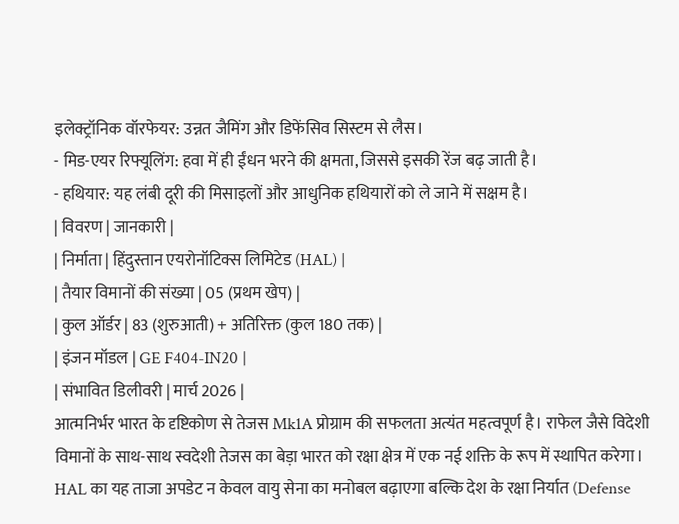इलेक्ट्रॉनिक वॉरफेयर: उन्नत जैमिंग और डिफेंसिव सिस्टम से लैस।
- मिड-एयर रिफ्यूलिंग: हवा में ही ईंधन भरने की क्षमता, जिससे इसकी रेंज बढ़ जाती है।
- हथियार: यह लंबी दूरी की मिसाइलों और आधुनिक हथियारों को ले जाने में सक्षम है।
| विवरण | जानकारी |
| निर्माता | हिंदुस्तान एयरोनॉटिक्स लिमिटेड (HAL) |
| तैयार विमानों की संख्या | 05 (प्रथम खेप) |
| कुल ऑर्डर | 83 (शुरुआती) + अतिरिक्त (कुल 180 तक) |
| इंजन मॉडल | GE F404-IN20 |
| संभावित डिलीवरी | मार्च 2026 |
आत्मनिर्भर भारत के दृष्टिकोण से तेजस Mk1A प्रोग्राम की सफलता अत्यंत महत्वपूर्ण है। राफेल जैसे विदेशी विमानों के साथ-साथ स्वदेशी तेजस का बेड़ा भारत को रक्षा क्षेत्र में एक नई शक्ति के रूप में स्थापित करेगा। HAL का यह ताजा अपडेट न केवल वायु सेना का मनोबल बढ़ाएगा बल्कि देश के रक्षा निर्यात (Defense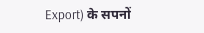Export) के सपनों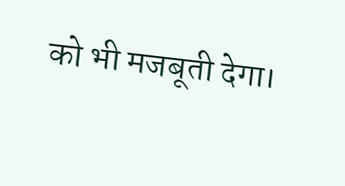को भी मजबूती देगा।